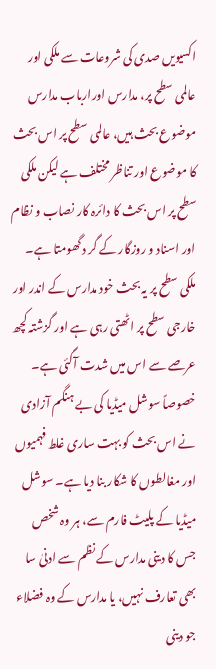اکسیویں صدی کی شروعات سے ملکی اور عالمی سطح پر، مدارس اورارباب مدارس موضوع بحث ہیں، عالمی سطح پر اس بحث کا موضوع اور تناظر مختلف ہے لیکن ملکی سطح پر اس بحث کا دائرہ کار نصاب و نظام اور اسناد و روزگار کے گر د گھومتا ہے۔ ملکی سطح پر یہ بحث خود مدارس کے اندر اور خارجی سطح پر اٹھتی رہی ہے اور گزشتہ کچھ عرصے سے اس میں شدت آگئی ہے۔ خصوصاً سوشل میڈیا کی بے ہنگم آزادی نے اس بحث کو بہت ساری غلط فہمیوں اور مغالطوں کا شکار بنا دیا ہے۔ سوشل میڈیا کے پلیٹ فارم سے، ہر وہ شخص جس کا دینی مدارس کے نظم سے ادنیٰ سا بھی تعارف نہیں، یا مدارس کے وہ فضلاء جو دینی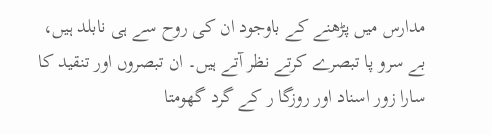مدارس میں پڑھنے کے باوجود ان کی روح سے ہی نابلد ہیں، بے سرو پا تبصرے کرتے نظر آتے ہیں۔ ان تبصروں اور تنقید کا سارا زور اسناد اور روزگا ر کے گرد گھومتا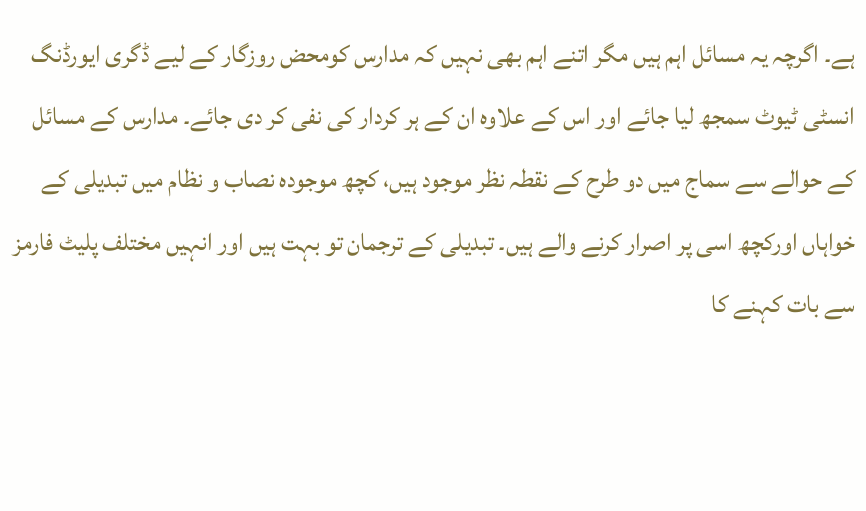ہے۔ اگرچہ یہ مسائل اہم ہیں مگر اتنے اہم بھی نہیں کہ مدارس کومحض روزگار کے لیے ڈگری ایورڈنگ انسٹی ٹیوٹ سمجھ لیا جائے اور اس کے علاوہ ان کے ہر کردار کی نفی کر دی جائے۔ مدارس کے مسائل کے حوالے سے سماج میں دو طرح کے نقطہ نظر موجود ہیں، کچھ موجودہ نصاب و نظام میں تبدیلی کے خواہاں اورکچھ اسی پر اصرار کرنے والے ہیں۔ تبدیلی کے ترجمان تو بہت ہیں اور انہیں مختلف پلیٹ فارمز سے بات کہنے کا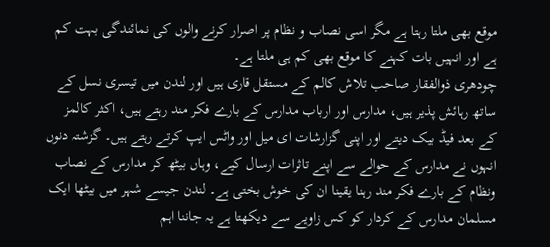موقع بھی ملتا رہتا ہے مگر اسی نصاب و نظام پر اصرار کرنے والوں کی نمائندگی بہت کم ہے اور انہیں بات کہنے کا موقع بھی کم ہی ملتا ہے۔
چودھری ذوالفقار صاحب تلاش کالم کے مستقل قاری ہیں اور لندن میں تیسری نسل کے ساتھ رہائش پذیر ہیں، مدارس اور ارباب مدارس کے بارے فکر مند رہتے ہیں، اکثر کالمز کے بعد فیڈ بیک دیتے اور اپنی گزارشات ای میل اور واٹس ایپ کرتے رہتے ہیں۔ گزشتہ دنوں انہوں نے مدارس کے حوالے سے اپنے تاثرات ارسال کیے، وہاں بیٹھ کر مدارس کے نصاب ونظام کے بارے فکر مند رہنا یقینا ان کی خوش بختی ہے۔ لندن جیسے شہر میں بیٹھا ایک مسلمان مدارس کے کردار کو کس زاویے سے دیکھتا ہے یہ جاننا اہم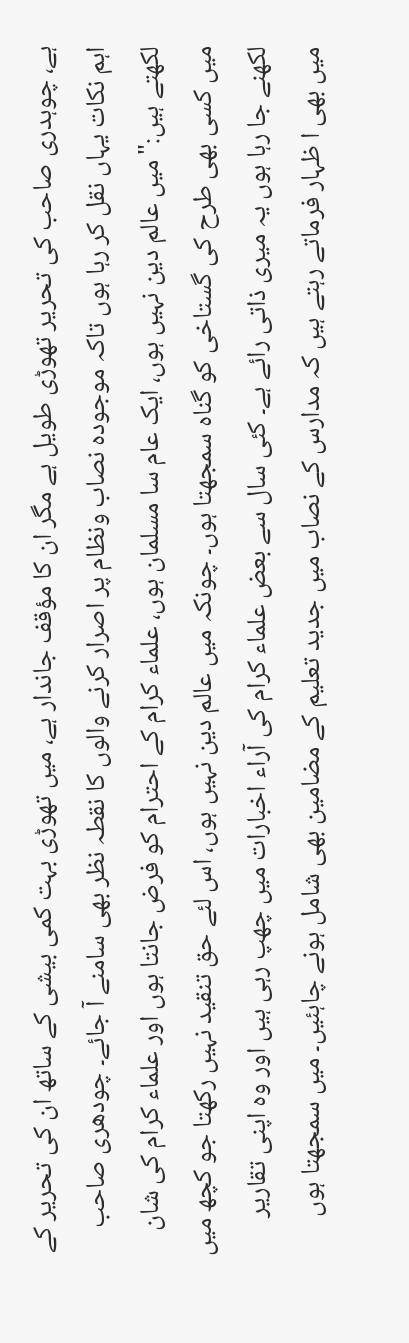ہے، چوہدری صاحب کی تحریر تھوڑی طویل ہے مگر ان کا مؤقف جاندار ہے، میں تھوڑی بہت کمی بیشی کے ساتھ ان کی تحریر کے اہم نکات یہاں نقل کر رہا ہوں تاکہ موجودہ نصاب ونظام پر اصرار کرنے والوں کا نقطہ نظر بھی سامنے آ جائے۔ چودھری صاحب لکھتے ہیں:"میں عالم دین نہیں ہوں، ایک عام سا مسلمان ہوں، علماء کرام کے احترام کو فرض جانتا ہوں اور علماء کرام کی شان میں کسی بھی طرح کی گستاخی کو گناہ سمجھتا ہوں۔ چونکہ میں عالم دین نہیں ہوں، اس لئے حق تنقید نہیں رکھتا جو کچھ میں لکھنے جا رہا ہوں یہ میری ذاتی رائے ہے۔ کئی سال سے بعض علماء کرام کی آراء اخبارات میں چھپ رہی ہیں اور وہ اپنی تقاریر میں بھی ا ظہار فرماتے رہتے ہیں کہ مدارس کے نصاب میں جدید تعلیم کے مضامین بھی شامل ہونے چاہئیں۔ میں سمجھتا ہوں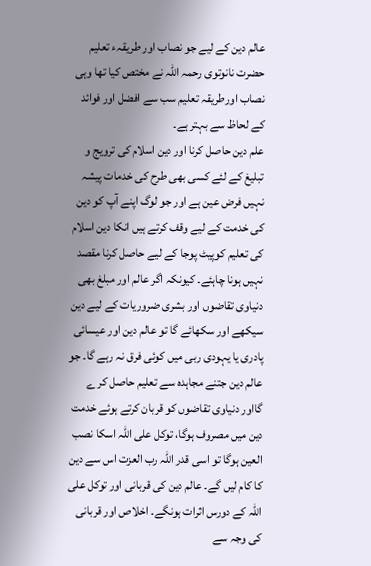عالم دین کے لیے جو نصاب اور طریقہء تعلیم حضرت نانوتوی رحمہ اللہ نے مختص کیا تھا وہی نصاب اورطریقہ تعلیم سب سے افضل اور فوائد کے لحاظ سے بہتر ہے۔
علم دین حاصل کرنا اور دین اسلام کی ترویج و تبلیغ کے لئے کسی بھی طرح کی خدمات پیشہ نہیں فرض عین ہے اور جو لوگ اپنے آپ کو دین کی خدمت کے لیے وقف کرتے ہیں انکا دین اسلام کی تعلیم کوپیٹ پوجا کے لیے حاصل کرنا مقصد نہیں ہونا چاہئے۔ کیونکہ اگر عالم اور مبلغ بھی دنیاوی تقاضوں اور بشری ضروریات کے لیے دین سیکھے اور سکھائے گا تو عالم دین اور عیسائی پادری یا یہودی ربی میں کوئی فرق نہ رہے گا۔ جو عالم دین جتنے مجاہدہ سے تعلیم حاصل کر ے گااور دنیاوی تقاضوں کو قربان کرتے ہوئے خدمت دین میں مصروف ہوگا، توکل علی اللہ اسکا نصب العین ہوگا تو اسی قدر اللہ رب العزت اس سے دین کا کام لیں گے۔ عالم دین کی قربانی اور توکل علی اللہ کے دورس اثرات ہونگے۔ اخلاص اور قربانی کی وجہ سے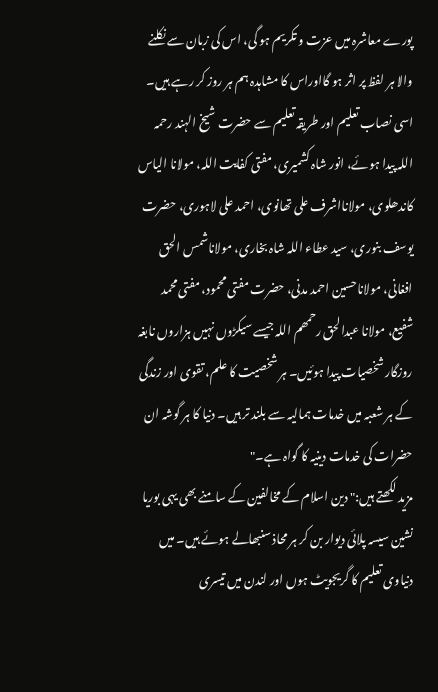پورے معاشرہ میں عزت و تکریم ہو گی، اس کی زبان سے نکلنے والا ہر لفظ پر اثر ہو گااوراس کا مشاہدہ ہم ہر روز کر رہے ہیں۔ اسی نصاب تعلیم اور طریقہ تعلیم سے حضرت شیخ الہند رحمہ اللہ پیدا ہوئے، انور شاہ کشمیری، مفتی کفایت اللہ، مولانا الیاس کاندھلوی، مولانااشرف علی تھانوی، احمد علی لاہوری، حضرت یوسف بنوری، سید عطاء اللہ شاہ بخاری، مولاناشمس الحق افغانی، مولاناحسین احمد مدنی، حضرت مفتی محمود، مفتی محمد شفیع، مولانا عبدالحق رحمھم اللہ جیسے سیکڑوں نہیں ہزاروں نابغہ روزگار شخصیات پیدا ہوئیں۔ ہر شخصیت کا علم، تقوی اور زندگی کے ہر شعبہ میں خدمات ہمالیہ سے بلند تر ہیں۔ دنیا کا ہر گوشہ ان حضرات کی خدمات دینیہ کا گواہ ہے۔"
مزید لکھتے ہیں:" دین اسلام کے مخالفین کے سامنے بھی یہی بوریا نشین سیسہ پلائی دیوار بن کر ہر محاذ سنبھالے ہوئے ہیں۔ میں دنیاوی تعلیم کا گریجویٹ ہوں اور لندن میں تیسری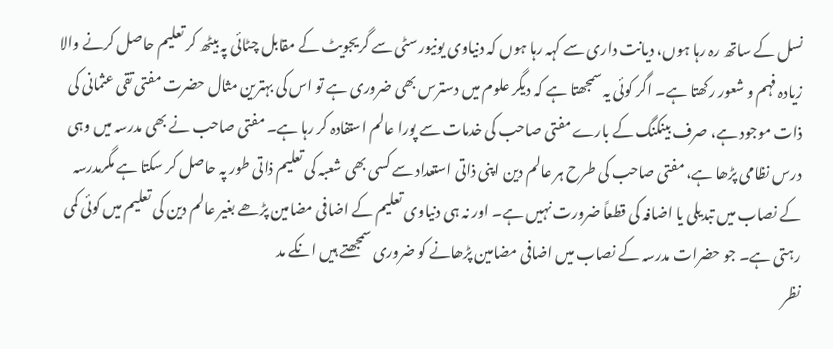نسل کے ساتھ رہ رہا ہوں، دیانت داری سے کہہ رہا ہوں کہ دنیاوی یونیورسٹی سے گریجویٹ کے مقابل چٹائی پہ بیٹھ کر تعلیم حاصل کرنے والا زیادہ فہم و شعور رکھتا ہے۔ اگر کوئی یہ سمجھتا ہے کہ دیگر علوم میں دسترس بھی ضروری ہے تو اس کی بہترین مثال حضرت مفتی تقی عثمانی کی ذات موجود ہے، صرف بینکنگ کے بارے مفتی صاحب کی خدمات سے پورا عالم استفادہ کر رہا ہے۔ مفتی صاحب نے بھی مدرسہ میں وہی درس نظامی پڑھا ہے، مفتی صاحب کی طرح ہر عالم دین اپنی ذاتی استعداد سے کسی بھی شعبہ کی تعلیم ذاتی طور پہ حاصل کر سکتا ہے مگرمدرسہ کے نصاب میں تبدیلی یا اضافہ کی قطعاً ضرورت نہیں ہے۔ اور نہ ہی دنیاوی تعلیم کے اضافی مضامین پڑھے بغیر عالم دین کی تعلیم میں کوئی کمی رہتی ہے۔ جو حضرات مدرسہ کے نصاب میں اضافی مضامین پڑھانے کو ضروری سمجھتے ہیں انکے مد
نظر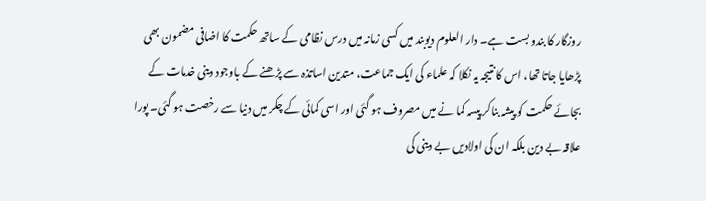روزگار کا بندو بست ہے۔ دار العلوم دیوبند میں کسی زمانہ میں درس نظامی کے ساتھ حکمت کا اضافی مضمون بھی پڑھایا جاتا تھا، اس کا نتیجہ یہ نکلا کہ علماء کی ایک جماعت، متدین اساتذہ سے پڑھنے کے باوجود دینی خدمات کے بجائے حکمت کو پیشہ بناکر پیسہ کما نے میں مصروف ہو گئی اور اسی کمائی کے چکر میں دنیا سے رخصت ہو گئی۔ پورا علاقہ بے دین بلکہ ان کی اولادیں بے دینی کی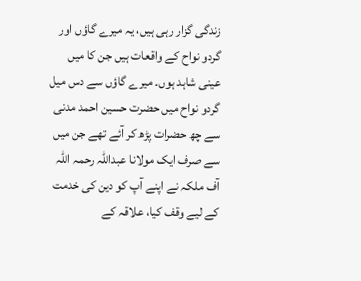زندگی گزار رہی ہیں، یہ میرے گاؤں اور گردو نواح کے واقعات ہیں جن کا میں عینی شاہد ہوں۔ میرے گاؤں سے دس میل گردو نواح میں حضرت حسین احمد مدنی سے چھ حضرات پڑھ کر آئے تھے جن میں سے صرف ایک مولانا عبداللہ رحمہ اللہ آف ملکہ نے اپنے آپ کو دین کی خدمت کے لیے وقف کیا، علاقہ کے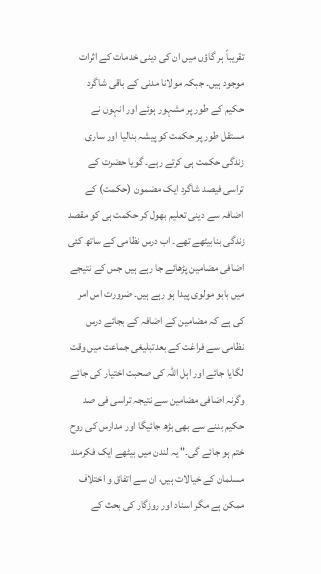تقریباً ہر گاؤں میں ان کی دینی خدمات کے اثرات موجود ہیں۔ جبکہ مولانا مدنی کے باقی شاگرد حکیم کے طور پر مشہور ہوئے اور انہوں نے مستقل طور پر حکمت کو پیشہ بنالیا اور ساری زندگی حکمت ہی کرتے رہے۔ گویا حضرت کے تراسی فیصد شاگرد ایک مضمون (حکمت) کے اضافہ سے دینی تعلیم بھول کر حکمت ہی کو مقصد زندگی بنابیٹھے تھے۔ اب درس نظامی کے ساتھ کئی اضافی مضامین پڑھائے جا رہے ہیں جس کے نتیجے میں بابو مولوی پیدا ہو رہے ہیں۔ ضرورت اس امر کی ہے کہ مضامین کے اضافہ کے بجائے درس نظامی سے فراغت کے بعدتبلیغی جماعت میں وقت لگایا جائے اور اہل اللہ کی صحبت اختیار کی جائے وگرنہ اضافی مضامین سے نتیجہ تراسی فی صد حکیم بننے سے بھی بڑھ جائیگا اور مدارس کی روح ختم ہو جائے گی۔" یہ لندن میں بیٹھے ایک فکرمند مسلمان کے خیالات ہیں، ان سے اتفاق و اختلاف ممکن ہے مگر اسناد اور روزگار کی بحث کے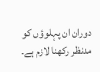دوران ان پہلوؤں کو مدنظر رکھنا لازم ہے۔